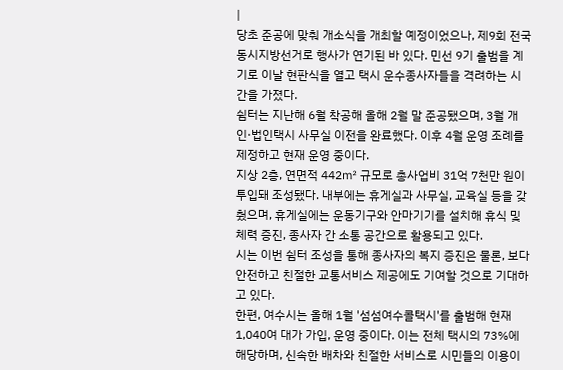|
당초 준공에 맞춰 개소식을 개최할 예정이었으나, 제9회 전국동시지방선거로 행사가 연기된 바 있다. 민선 9기 출범을 계기로 이날 현판식을 열고 택시 운수종사자들을 격려하는 시간을 가졌다.
쉼터는 지난해 6월 착공해 올해 2월 말 준공됐으며, 3월 개인·법인택시 사무실 이전을 완료했다. 이후 4월 운영 조례를 제정하고 현재 운영 중이다.
지상 2층, 연면적 442㎡ 규모로 총사업비 31억 7천만 원이 투입돼 조성됐다. 내부에는 휴게실과 사무실, 교육실 등을 갖췄으며, 휴게실에는 운동기구와 안마기기를 설치해 휴식 및 체력 증진, 종사자 간 소통 공간으로 활용되고 있다.
시는 이번 쉼터 조성을 통해 종사자의 복지 증진은 물론, 보다 안전하고 친절한 교통서비스 제공에도 기여할 것으로 기대하고 있다.
한편, 여수시는 올해 1월 '섬섬여수콜택시'를 출범해 현재 1,040여 대가 가입, 운영 중이다. 이는 전체 택시의 73%에 해당하며, 신속한 배차와 친절한 서비스로 시민들의 이용이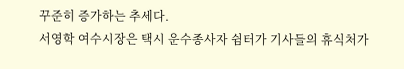꾸준히 증가하는 추세다.
서영학 여수시장은 택시 운수종사자 쉼터가 기사들의 휴식처가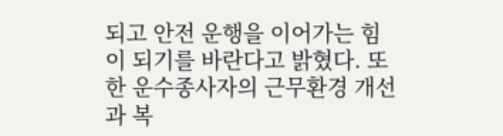되고 안전 운행을 이어가는 힘이 되기를 바란다고 밝혔다. 또한 운수종사자의 근무환경 개선과 복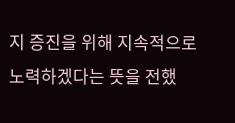지 증진을 위해 지속적으로 노력하겠다는 뜻을 전했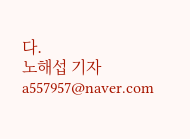다.
노해섭 기자 a557957@naver.com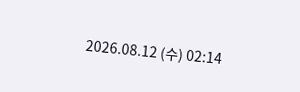2026.08.12 (수) 02:14